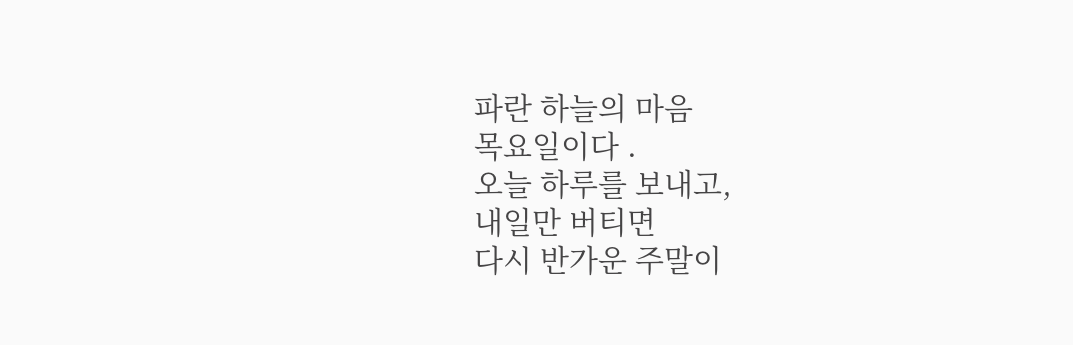파란 하늘의 마음
목요일이다 .
오늘 하루를 보내고,
내일만 버티면
다시 반가운 주말이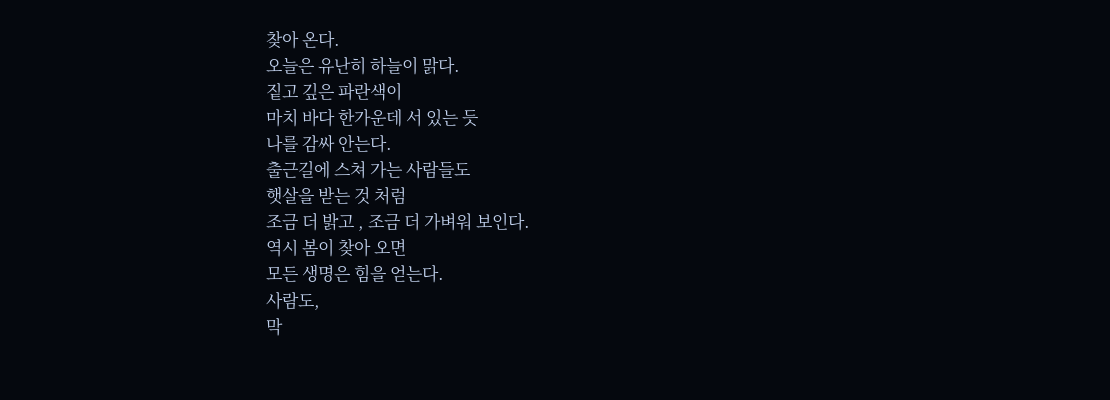찾아 온다.
오늘은 유난히 하늘이 맑다.
짙고 깊은 파란색이
마치 바다 한가운데 서 있는 듯
나를 감싸 안는다.
출근길에 스쳐 가는 사람들도
햇살을 받는 것 처럼
조금 더 밝고 , 조금 더 가벼워 보인다.
역시 봄이 찾아 오면
모든 생명은 힘을 얻는다.
사람도,
막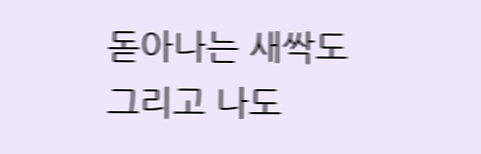돋아나는 새싹도
그리고 나도